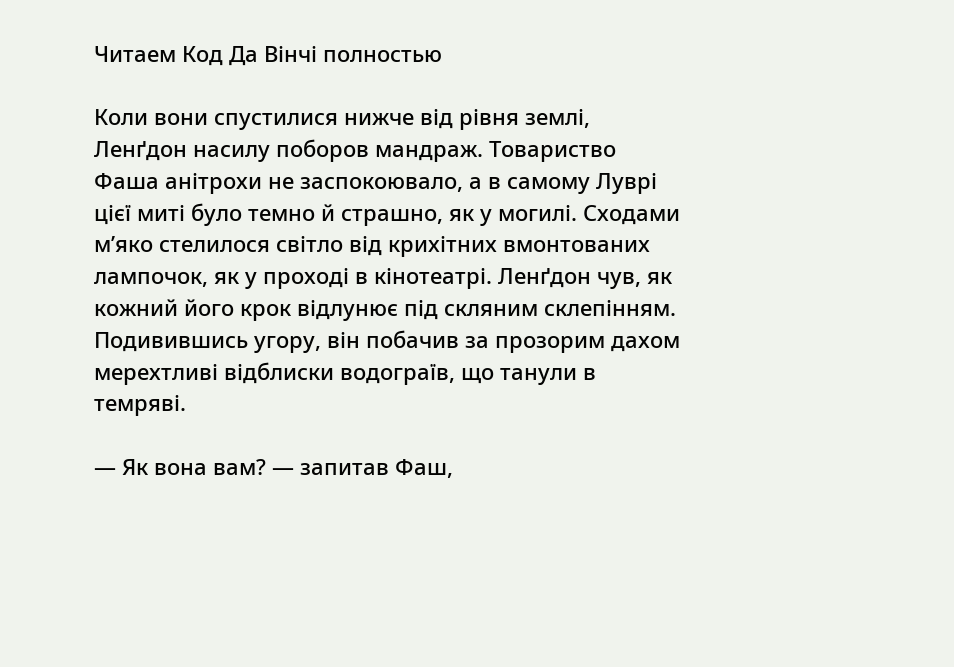Читаем Код Да Вінчі полностью

Коли вони спустилися нижче від рівня землі, Ленґдон насилу поборов мандраж. Товариство Фаша анітрохи не заспокоювало, а в самому Луврі цієї миті було темно й страшно, як у могилі. Сходами м’яко стелилося світло від крихітних вмонтованих лампочок, як у проході в кінотеатрі. Ленґдон чув, як кожний його крок відлунює під скляним склепінням. Подивившись угору, він побачив за прозорим дахом мерехтливі відблиски водограїв, що танули в темряві.

— Як вона вам? — запитав Фаш,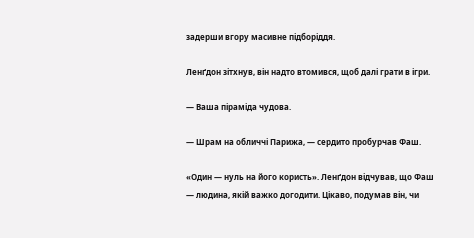задерши вгору масивне підборіддя.

Ленґдон зітхнув, він надто втомився, щоб далі грати в ігри.

— Ваша піраміда чудова.

— Шрам на обличчі Парижа, — сердито пробурчав Фаш.

«Один — нуль на його користь». Ленґдон відчував, що Фаш — людина, якій важко догодити. Цікаво, подумав він, чи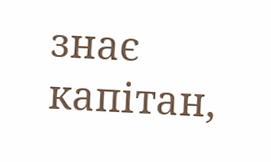знає капітан,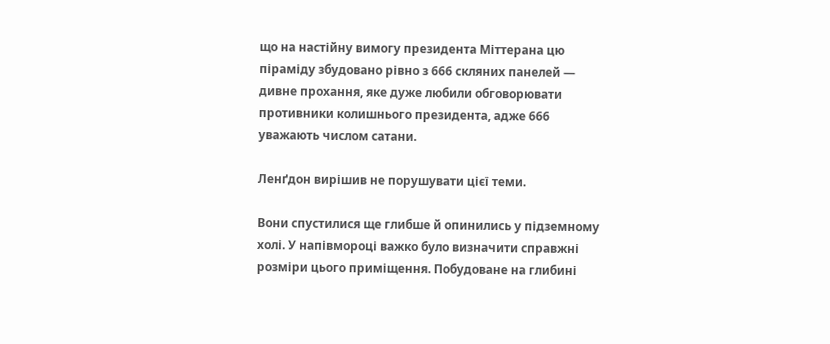що на настійну вимогу президента Міттерана цю піраміду збудовано рівно з 666 скляних панелей — дивне прохання, яке дуже любили обговорювати противники колишнього президента, адже 666 уважають числом сатани.

Ленґдон вирішив не порушувати цієї теми.

Вони спустилися ще глибше й опинились у підземному холі. У напівмороці важко було визначити справжні розміри цього приміщення. Побудоване на глибині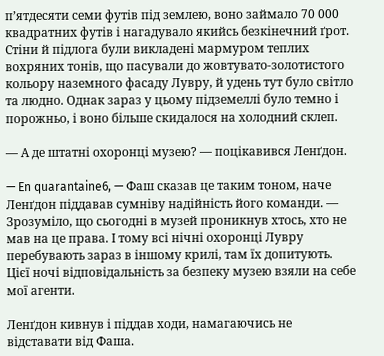п’ятдесяти семи футів під землею, воно займало 70 000 квадратних футів і нагадувало якийсь безкінечний ґрот. Стіни й підлога були викладені мармуром теплих вохряних тонів, що пасували до жовтувато-золотистого кольору наземного фасаду Лувру, й удень тут було світло та людно. Однак зараз у цьому підземеллі було темно і порожньо, і воно більше скидалося на холодний склеп.

— А де штатні охоронці музею? — поцікавився Ленґдон.

— En quarantaine6, — Фаш сказав це таким тоном, наче Ленґдон піддавав сумніву надійність його команди. — Зрозуміло, що сьогодні в музей проникнув хтось, хто не мав на це права. І тому всі нічні охоронці Лувру перебувають зараз в іншому крилі, там їх допитують. Цієї ночі відповідальність за безпеку музею взяли на себе мої агенти.

Ленґдон кивнув і піддав ходи, намагаючись не відставати від Фаша.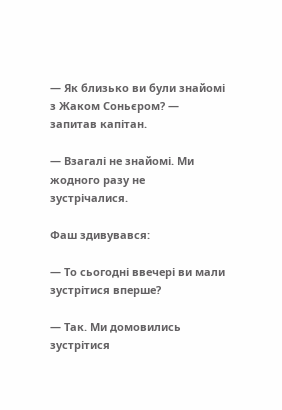— Як близько ви були знайомі з Жаком Соньєром? — запитав капітан.

— Взагалі не знайомі. Ми жодного разу не зустрічалися.

Фаш здивувався:

— То сьогодні ввечері ви мали зустрітися вперше?

— Так. Ми домовились зустрітися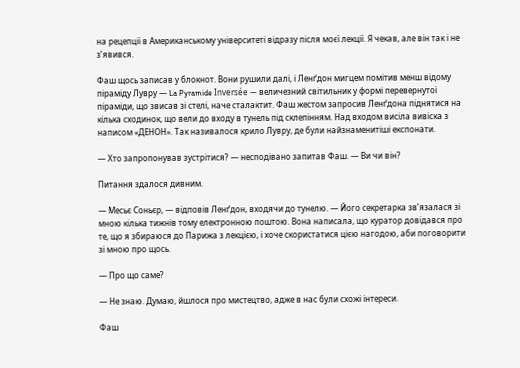на рецепції в Американському університеті відразу після моєї лекції. Я чекав, але він так і не з’явився.

Фаш щось записав у блокнот. Вони рушили далі, і Ленґдон мигцем помітив менш відому піраміду Лувру — La Pyramide Inversée — величезний світильник у формі перевернутої піраміди, що звисав зі стелі, наче сталактит. Фаш жестом запросив Ленґдона піднятися на кілька сходинок, що вели до входу в тунель під склепінням. Над входом висіла вивіска з написом «ДЕНОН». Так називалося крило Лувру, де були найзнаменитіші експонати.

— Хто запропонував зустрітися? — несподівано запитав Фаш. — Ви чи він?

Питання здалося дивним.

— Месьє Соньєр, — відповів Ленґдон, входячи до тунелю. — Його секретарка зв’язалася зі мною кілька тижнів тому електронною поштою. Вона написала, що куратор довідався про те, що я збираюся до Парижа з лекцією, і хоче скористатися цією нагодою, аби поговорити зі мною про щось.

— Про що саме?

— Не знаю. Думаю, йшлося про мистецтво, адже в нас були схожі інтереси.

Фаш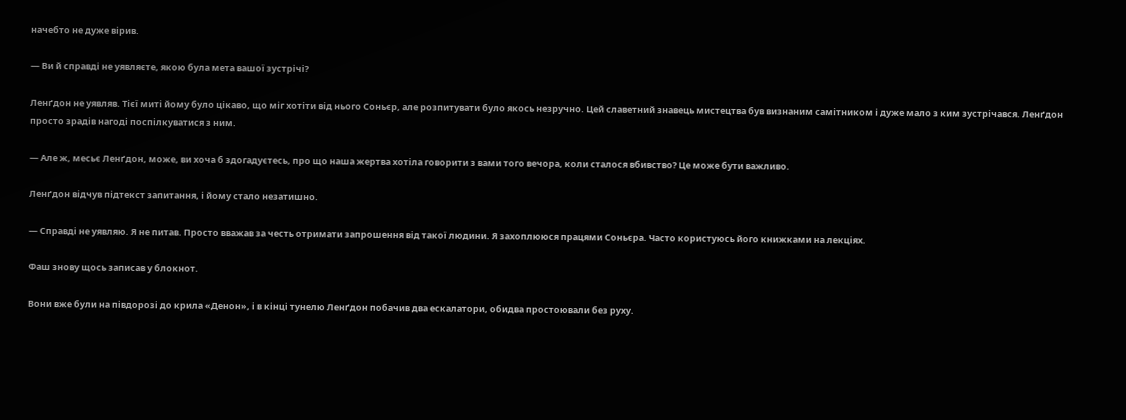начебто не дуже вірив.

— Ви й справді не уявляєте, якою була мета вашої зустрічі?

Ленґдон не уявляв. Тієї миті йому було цікаво, що міг хотіти від нього Соньєр, але розпитувати було якось незручно. Цей славетний знавець мистецтва був визнаним самітником і дуже мало з ким зустрічався. Ленґдон просто зрадів нагоді поспілкуватися з ним.

— Але ж, месьє Ленґдон, може, ви хоча б здогадуєтесь, про що наша жертва хотіла говорити з вами того вечора, коли сталося вбивство? Це може бути важливо.

Ленґдон відчув підтекст запитання, і йому стало незатишно.

— Справді не уявляю. Я не питав. Просто вважав за честь отримати запрошення від такої людини. Я захоплююся працями Соньєра. Часто користуюсь його книжками на лекціях.

Фаш знову щось записав у блокнот.

Вони вже були на півдорозі до крила «Денон», і в кінці тунелю Ленґдон побачив два ескалатори, обидва простоювали без руху.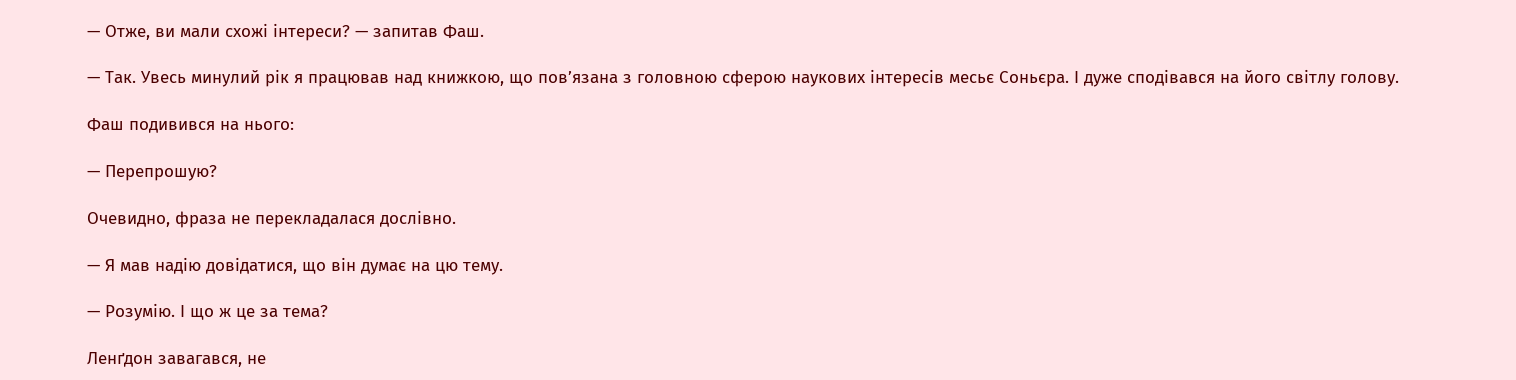— Отже, ви мали схожі інтереси? — запитав Фаш.

— Так. Увесь минулий рік я працював над книжкою, що пов’язана з головною сферою наукових інтересів месьє Соньєра. І дуже сподівався на його світлу голову.

Фаш подивився на нього:

— Перепрошую?

Очевидно, фраза не перекладалася дослівно.

— Я мав надію довідатися, що він думає на цю тему.

— Розумію. І що ж це за тема?

Ленґдон завагався, не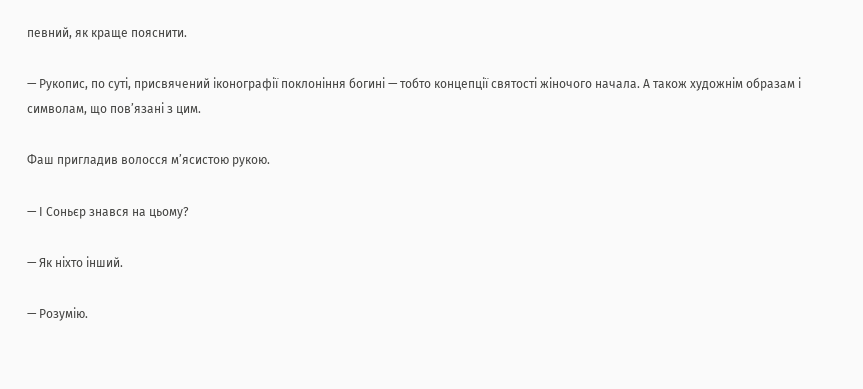певний, як краще пояснити.

— Рукопис, по суті, присвячений іконографії поклоніння богині — тобто концепції святості жіночого начала. А також художнім образам і символам, що пов’язані з цим.

Фаш пригладив волосся м’ясистою рукою.

— І Соньєр знався на цьому?

— Як ніхто інший.

— Розумію.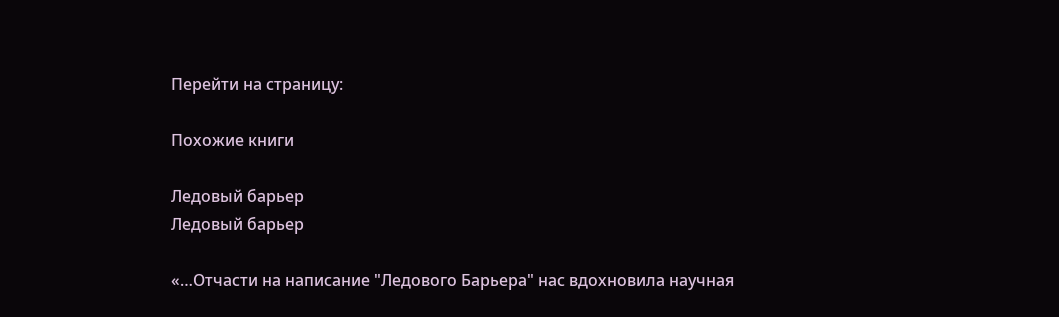Перейти на страницу:

Похожие книги

Ледовый барьер
Ледовый барьер

«…Отчасти на написание "Ледового Барьера" нас вдохновила научная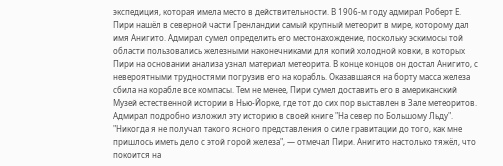экспедиция, которая имела место в действительности. В 1906-м году адмирал Роберт Е. Пири нашёл в северной части Гренландии самый крупный метеорит в мире, которому дал имя Анигито. Адмирал сумел определить его местонахождение, поскольку эскимосы той области пользовались железными наконечниками для копий холодной ковки, в которых Пири на основании анализа узнал материал метеорита. В конце концов он достал Анигито, с невероятными трудностями погрузив его на корабль. Оказавшаяся на борту масса железа сбила на корабле все компасы. Тем не менее, Пири сумел доставить его в американский Музей естественной истории в Нью-Йорке, где тот до сих пор выставлен в Зале метеоритов. Адмирал подробно изложил эту историю в своей книге "На север по Большому Льду". "Никогда я не получал такого ясного представления о силе гравитации до того, как мне пришлось иметь дело с этой горой железа", — отмечал Пири. Анигито настолько тяжёл, что покоится на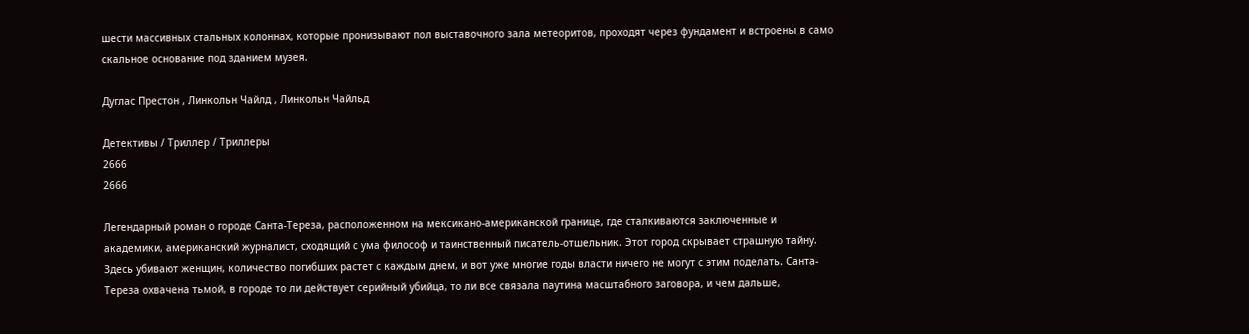шести массивных стальных колоннах, которые пронизывают пол выставочного зала метеоритов, проходят через фундамент и встроены в само скальное основание под зданием музея.

Дуглас Престон , Линкольн Чайлд , Линкольн Чайльд

Детективы / Триллер / Триллеры
2666
2666

Легендарный роман о городе Санта-Тереза, расположенном на мексикано-американской границе, где сталкиваются заключенные и академики, американский журналист, сходящий с ума философ и таинственный писатель-отшельник. Этот город скрывает страшную тайну. Здесь убивают женщин, количество погибших растет с каждым днем, и вот уже многие годы власти ничего не могут с этим поделать. Санта-Тереза охвачена тьмой, в городе то ли действует серийный убийца, то ли все связала паутина масштабного заговора, и чем дальше,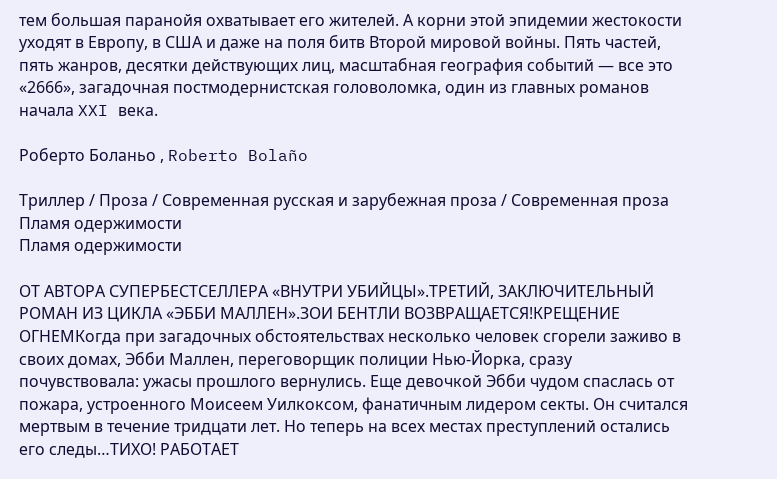тем большая паранойя охватывает его жителей. А корни этой эпидемии жестокости уходят в Европу, в США и даже на поля битв Второй мировой войны. Пять частей, пять жанров, десятки действующих лиц, масштабная география событий — все это «2666», загадочная постмодернистская головоломка, один из главных романов начала XXI века.

Роберто Боланьо , Roberto Bolaño

Триллер / Проза / Современная русская и зарубежная проза / Современная проза
Пламя одержимости
Пламя одержимости

ОТ АВТОРА СУПЕРБЕСТСЕЛЛЕРА «ВНУТРИ УБИЙЦЫ».ТРЕТИЙ, ЗАКЛЮЧИТЕЛЬНЫЙ РОМАН ИЗ ЦИКЛА «ЭББИ МАЛЛЕН».ЗОИ БЕНТЛИ ВОЗВРАЩАЕТСЯ!КРЕЩЕНИЕ ОГНЕМКогда при загадочных обстоятельствах несколько человек сгорели заживо в своих домах, Эбби Маллен, переговорщик полиции Нью-Йорка, сразу почувствовала: ужасы прошлого вернулись. Еще девочкой Эбби чудом спаслась от пожара, устроенного Моисеем Уилкоксом, фанатичным лидером секты. Он считался мертвым в течение тридцати лет. Но теперь на всех местах преступлений остались его следы…ТИХО! РАБОТАЕТ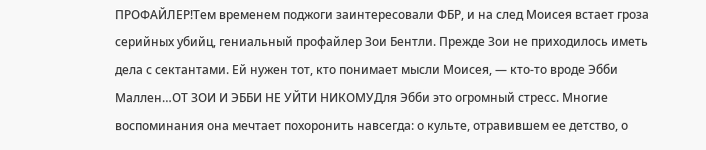ПРОФАЙЛЕР!Тем временем поджоги заинтересовали ФБР, и на след Моисея встает гроза серийных убийц, гениальный профайлер Зои Бентли. Прежде Зои не приходилось иметь дела с сектантами. Ей нужен тот, кто понимает мысли Моисея, — кто-то вроде Эбби Маллен…ОТ ЗОИ И ЭББИ НЕ УЙТИ НИКОМУДля Эбби это огромный стресс. Многие воспоминания она мечтает похоронить навсегда: о культе, отравившем ее детство, о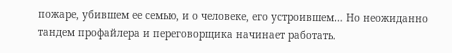пожаре, убившем ее семью, и о человеке, его устроившем… Но неожиданно тандем профайлера и переговорщика начинает работать.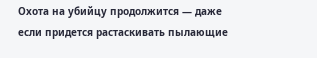Охота на убийцу продолжится — даже если придется растаскивать пылающие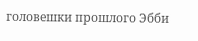головешки прошлого Эбби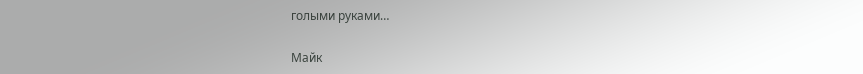голыми руками…

Майк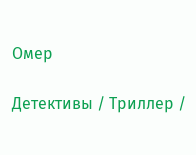Омер

Детективы / Триллер /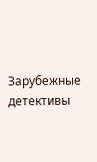Зарубежные детективы